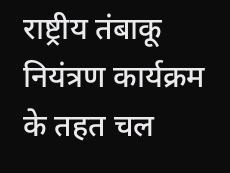राष्ट्रीय तंबाकू नियंत्रण कार्यक्रम के तहत चल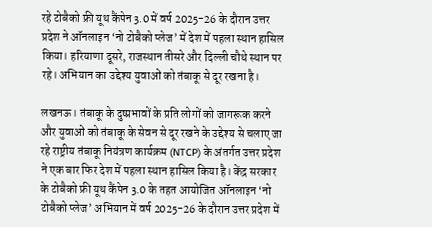रहे टोबैको फ्री यूथ कैंपेन 3.0 में वर्ष 2025-26 के दौरान उत्तर प्रदेश ने ऑनलाइन ‘नो टोबैको प्लेज’ में देश में पहला स्थान हासिल किया। हरियाणा दूसरे, राजस्थान तीसरे और दिल्ली चौथे स्थान पर रहे। अभियान का उद्देश्य युवाओं को तंबाकू से दूर रखना है।

लखनऊ। तंबाकू के दुष्प्रभावों के प्रति लोगों को जागरूक करने और युवाओं को तंबाकू के सेवन से दूर रखने के उद्देश्य से चलाए जा रहे राष्ट्रीय तंबाकू नियंत्रण कार्यक्रम (NTCP) के अंतर्गत उत्तर प्रदेश ने एक बार फिर देश में पहला स्थान हासिल किया है। केंद्र सरकार के टोबैको फ्री यूथ कैंपेन 3.0 के तहत आयोजित ऑनलाइन ‘नो टोबैको प्लेज’ अभियान में वर्ष 2025-26 के दौरान उत्तर प्रदेश में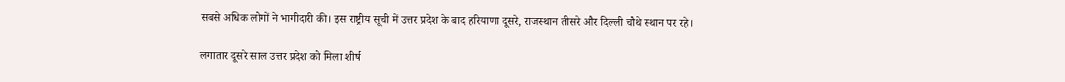सबसे अधिक लोगों ने भागीदारी की। इस राष्ट्रीय सूची में उत्तर प्रदेश के बाद हरियाणा दूसरे, राजस्थान तीसरे और दिल्ली चौथे स्थान पर रहे।

लगातार दूसरे साल उत्तर प्रदेश को मिला शीर्ष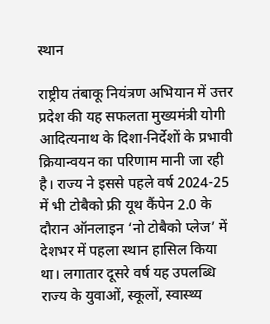स्थान

राष्ट्रीय तंबाकू नियंत्रण अभियान में उत्तर प्रदेश की यह सफलता मुख्यमंत्री योगी आदित्यनाथ के दिशा-निर्देशों के प्रभावी क्रियान्वयन का परिणाम मानी जा रही है। राज्य ने इससे पहले वर्ष 2024-25 में भी टोबैको फ्री यूथ कैंपेन 2.0 के दौरान ऑनलाइन ‘नो टोबैको प्लेज’ में देशभर में पहला स्थान हासिल किया था। लगातार दूसरे वर्ष यह उपलब्धि राज्य के युवाओं, स्कूलों, स्वास्थ्य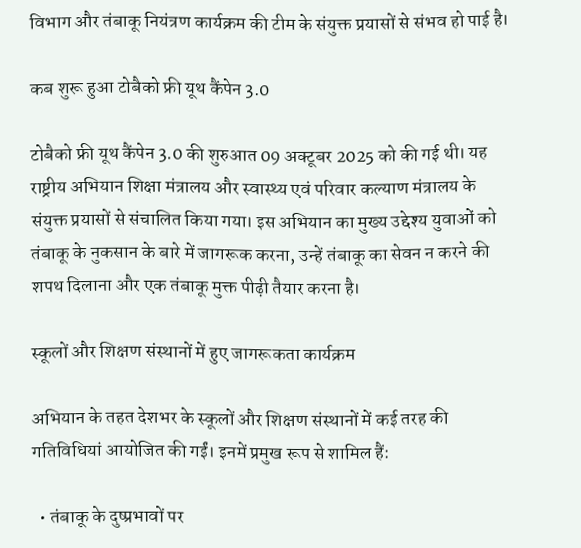विभाग और तंबाकू नियंत्रण कार्यक्रम की टीम के संयुक्त प्रयासों से संभव हो पाई है।

कब शुरू हुआ टोबैको फ्री यूथ कैंपेन 3.0

टोबैको फ्री यूथ कैंपेन 3.0 की शुरुआत 09 अक्टूबर 2025 को की गई थी। यह राष्ट्रीय अभियान शिक्षा मंत्रालय और स्वास्थ्य एवं परिवार कल्याण मंत्रालय के संयुक्त प्रयासों से संचालित किया गया। इस अभियान का मुख्य उद्देश्य युवाओं को तंबाकू के नुकसान के बारे में जागरूक करना, उन्हें तंबाकू का सेवन न करने की शपथ दिलाना और एक तंबाकू मुक्त पीढ़ी तैयार करना है।

स्कूलों और शिक्षण संस्थानों में हुए जागरूकता कार्यक्रम

अभियान के तहत देशभर के स्कूलों और शिक्षण संस्थानों में कई तरह की गतिविधियां आयोजित की गईं। इनमें प्रमुख रूप से शामिल हैं:

  • तंबाकू के दुष्प्रभावों पर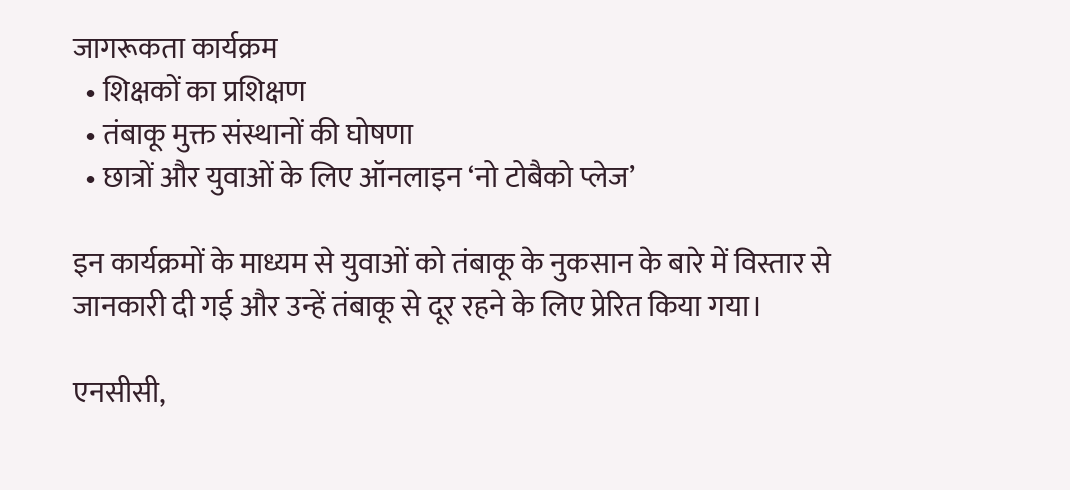जागरूकता कार्यक्रम
  • शिक्षकों का प्रशिक्षण
  • तंबाकू मुक्त संस्थानों की घोषणा
  • छात्रों और युवाओं के लिए ऑनलाइन ‘नो टोबैको प्लेज’

इन कार्यक्रमों के माध्यम से युवाओं को तंबाकू के नुकसान के बारे में विस्तार से जानकारी दी गई और उन्हें तंबाकू से दूर रहने के लिए प्रेरित किया गया।

एनसीसी,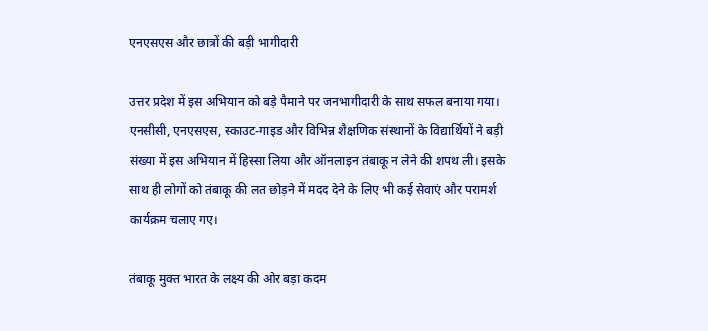एनएसएस और छात्रों की बड़ी भागीदारी

उत्तर प्रदेश में इस अभियान को बड़े पैमाने पर जनभागीदारी के साथ सफल बनाया गया। एनसीसी, एनएसएस, स्काउट-गाइड और विभिन्न शैक्षणिक संस्थानों के विद्यार्थियों ने बड़ी संख्या में इस अभियान में हिस्सा लिया और ऑनलाइन तंबाकू न लेने की शपथ ली। इसके साथ ही लोगों को तंबाकू की लत छोड़ने में मदद देने के लिए भी कई सेवाएं और परामर्श कार्यक्रम चलाए गए।

तंबाकू मुक्त भारत के लक्ष्य की ओर बड़ा कदम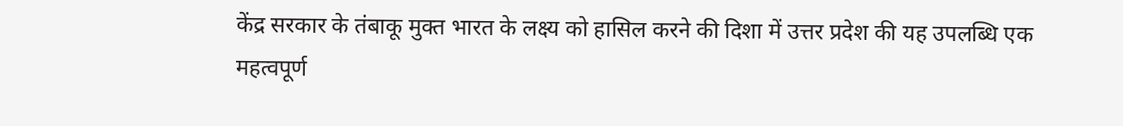केंद्र सरकार के तंबाकू मुक्त भारत के लक्ष्य को हासिल करने की दिशा में उत्तर प्रदेश की यह उपलब्धि एक महत्वपूर्ण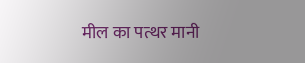मील का पत्थर मानी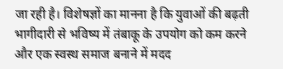जा रही है। विशेषज्ञों का मानना है कि युवाओं की बढ़ती भागीदारी से भविष्य में तंबाकू के उपयोग को कम करने और एक स्वस्थ समाज बनाने में मदद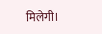मिलेगी।